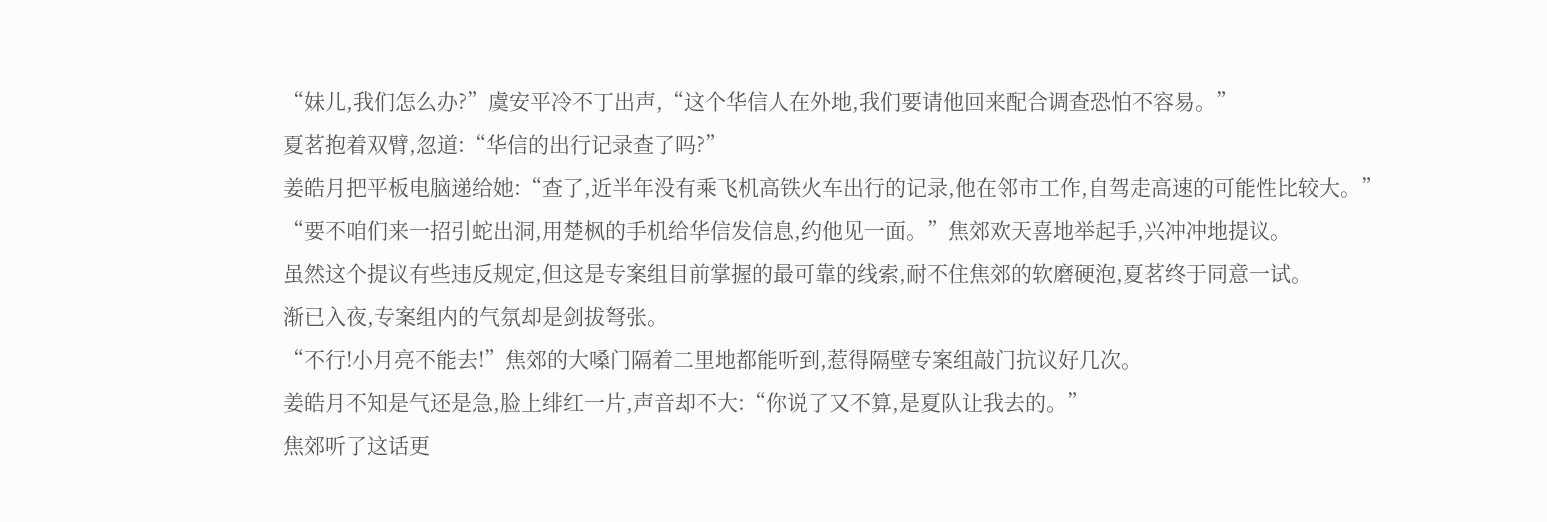“妹儿,我们怎么办?”虞安平冷不丁出声,“这个华信人在外地,我们要请他回来配合调查恐怕不容易。”
夏茗抱着双臂,忽道:“华信的出行记录查了吗?”
姜皓月把平板电脑递给她:“查了,近半年没有乘飞机高铁火车出行的记录,他在邻市工作,自驾走高速的可能性比较大。”
“要不咱们来一招引蛇出洞,用楚枫的手机给华信发信息,约他见一面。”焦郊欢天喜地举起手,兴冲冲地提议。
虽然这个提议有些违反规定,但这是专案组目前掌握的最可靠的线索,耐不住焦郊的软磨硬泡,夏茗终于同意一试。
渐已入夜,专案组内的气氛却是剑拔弩张。
“不行!小月亮不能去!”焦郊的大嗓门隔着二里地都能听到,惹得隔壁专案组敲门抗议好几次。
姜皓月不知是气还是急,脸上绯红一片,声音却不大:“你说了又不算,是夏队让我去的。”
焦郊听了这话更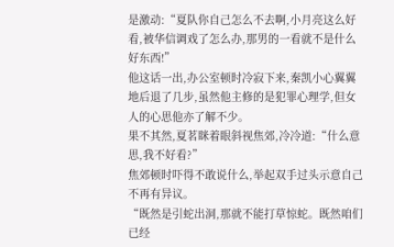是激动:“夏队你自己怎么不去啊,小月亮这么好看,被华信调戏了怎么办,那男的一看就不是什么好东西!”
他这话一出,办公室顿时冷寂下来,秦凯小心翼翼地后退了几步,虽然他主修的是犯罪心理学,但女人的心思他亦了解不少。
果不其然,夏茗眯着眼斜视焦郊,冷冷道:“什么意思,我不好看?”
焦郊顿时吓得不敢说什么,举起双手过头示意自己不再有异议。
“既然是引蛇出洞,那就不能打草惊蛇。既然咱们已经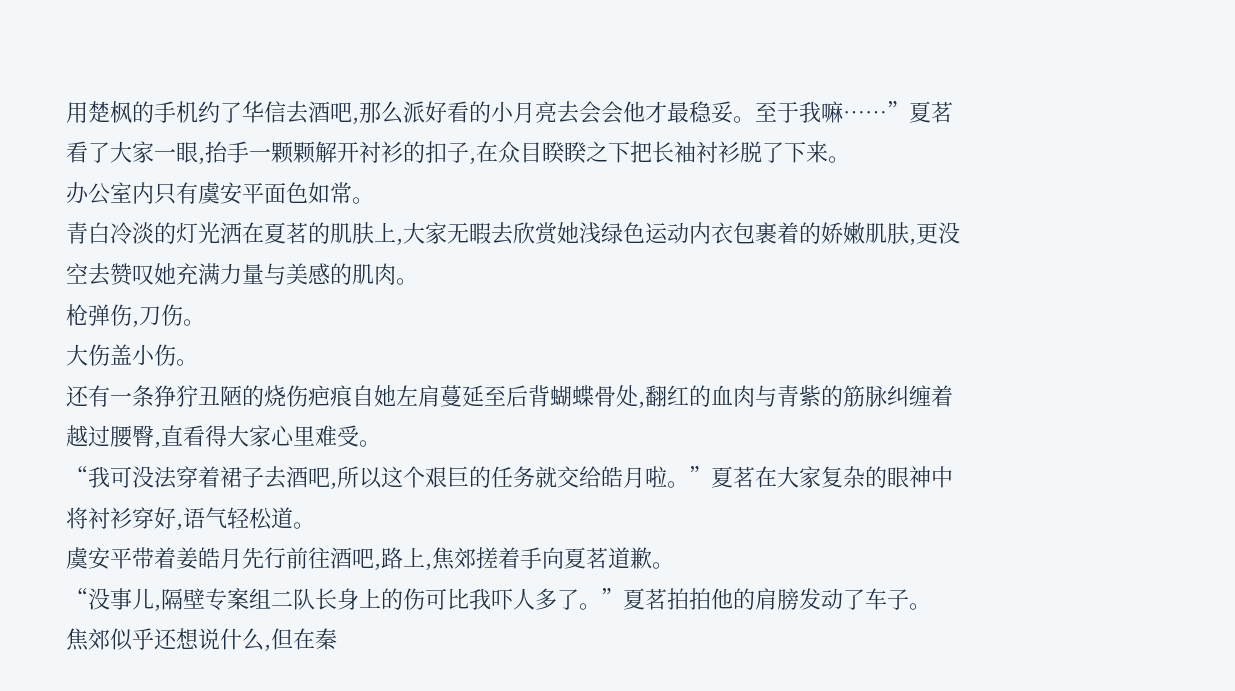用楚枫的手机约了华信去酒吧,那么派好看的小月亮去会会他才最稳妥。至于我嘛……”夏茗看了大家一眼,抬手一颗颗解开衬衫的扣子,在众目睽睽之下把长袖衬衫脱了下来。
办公室内只有虞安平面色如常。
青白冷淡的灯光洒在夏茗的肌肤上,大家无暇去欣赏她浅绿色运动内衣包裹着的娇嫩肌肤,更没空去赞叹她充满力量与美感的肌肉。
枪弹伤,刀伤。
大伤盖小伤。
还有一条狰狞丑陋的烧伤疤痕自她左肩蔓延至后背蝴蝶骨处,翻红的血肉与青紫的筋脉纠缠着越过腰臀,直看得大家心里难受。
“我可没法穿着裙子去酒吧,所以这个艰巨的任务就交给皓月啦。”夏茗在大家复杂的眼神中将衬衫穿好,语气轻松道。
虞安平带着姜皓月先行前往酒吧,路上,焦郊搓着手向夏茗道歉。
“没事儿,隔壁专案组二队长身上的伤可比我吓人多了。”夏茗拍拍他的肩膀发动了车子。
焦郊似乎还想说什么,但在秦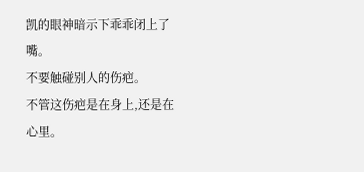凯的眼神暗示下乖乖闭上了嘴。
不要触碰别人的伤疤。
不管这伤疤是在身上,还是在心里。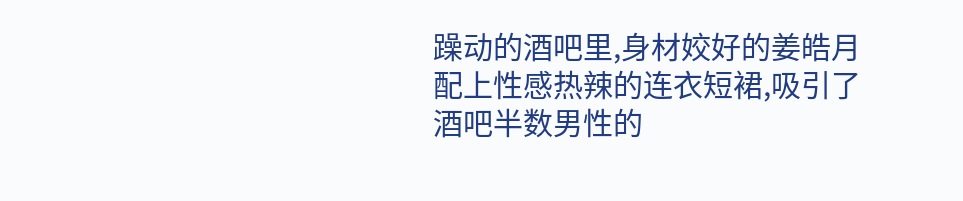躁动的酒吧里,身材姣好的姜皓月配上性感热辣的连衣短裙,吸引了酒吧半数男性的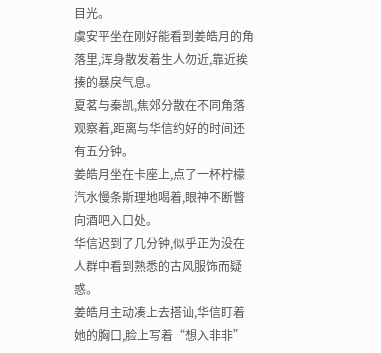目光。
虞安平坐在刚好能看到姜皓月的角落里,浑身散发着生人勿近,靠近挨揍的暴戾气息。
夏茗与秦凯,焦郊分散在不同角落观察着,距离与华信约好的时间还有五分钟。
姜皓月坐在卡座上,点了一杯柠檬汽水慢条斯理地喝着,眼神不断瞥向酒吧入口处。
华信迟到了几分钟,似乎正为没在人群中看到熟悉的古风服饰而疑惑。
姜皓月主动凑上去搭讪,华信盯着她的胸口,脸上写着“想入非非”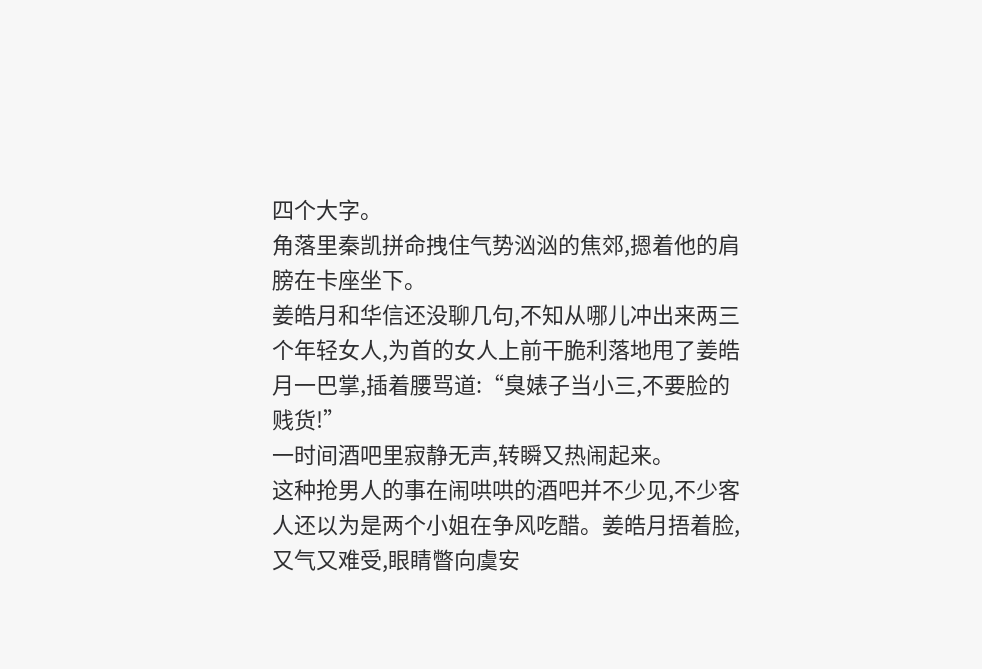四个大字。
角落里秦凯拼命拽住气势汹汹的焦郊,摁着他的肩膀在卡座坐下。
姜皓月和华信还没聊几句,不知从哪儿冲出来两三个年轻女人,为首的女人上前干脆利落地甩了姜皓月一巴掌,插着腰骂道:“臭婊子当小三,不要脸的贱货!”
一时间酒吧里寂静无声,转瞬又热闹起来。
这种抢男人的事在闹哄哄的酒吧并不少见,不少客人还以为是两个小姐在争风吃醋。姜皓月捂着脸,又气又难受,眼睛瞥向虞安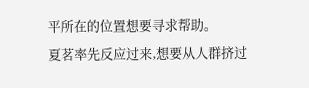平所在的位置想要寻求帮助。
夏茗率先反应过来,想要从人群挤过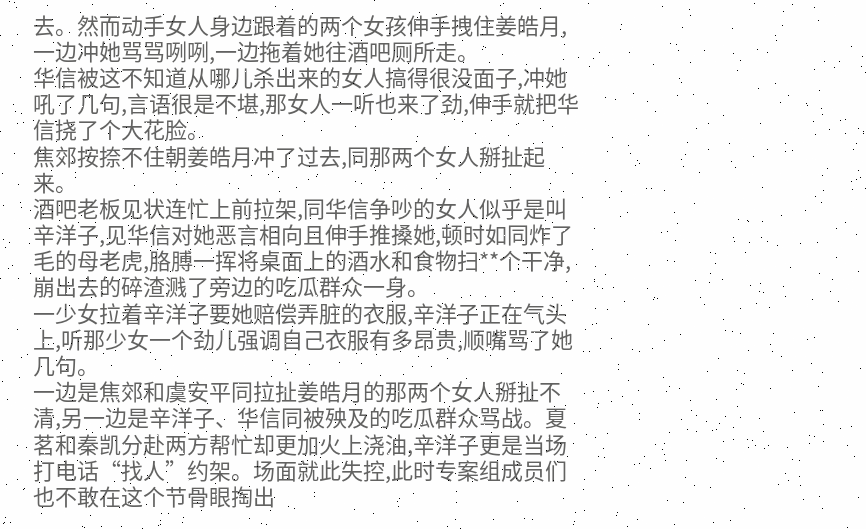去。然而动手女人身边跟着的两个女孩伸手拽住姜皓月,一边冲她骂骂咧咧,一边拖着她往酒吧厕所走。
华信被这不知道从哪儿杀出来的女人搞得很没面子,冲她吼了几句,言语很是不堪,那女人一听也来了劲,伸手就把华信挠了个大花脸。
焦郊按捺不住朝姜皓月冲了过去,同那两个女人掰扯起来。
酒吧老板见状连忙上前拉架,同华信争吵的女人似乎是叫辛洋子,见华信对她恶言相向且伸手推搡她,顿时如同炸了毛的母老虎,胳膊一挥将桌面上的酒水和食物扫**个干净,崩出去的碎渣溅了旁边的吃瓜群众一身。
一少女拉着辛洋子要她赔偿弄脏的衣服,辛洋子正在气头上,听那少女一个劲儿强调自己衣服有多昂贵,顺嘴骂了她几句。
一边是焦郊和虞安平同拉扯姜皓月的那两个女人掰扯不清,另一边是辛洋子、华信同被殃及的吃瓜群众骂战。夏茗和秦凯分赴两方帮忙却更加火上浇油,辛洋子更是当场打电话“找人”约架。场面就此失控,此时专案组成员们也不敢在这个节骨眼掏出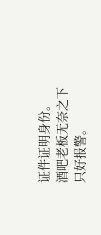证件证明身份。
酒吧老板无奈之下只好报警。